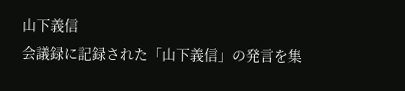山下義信
会議録に記録された「山下義信」の発言を集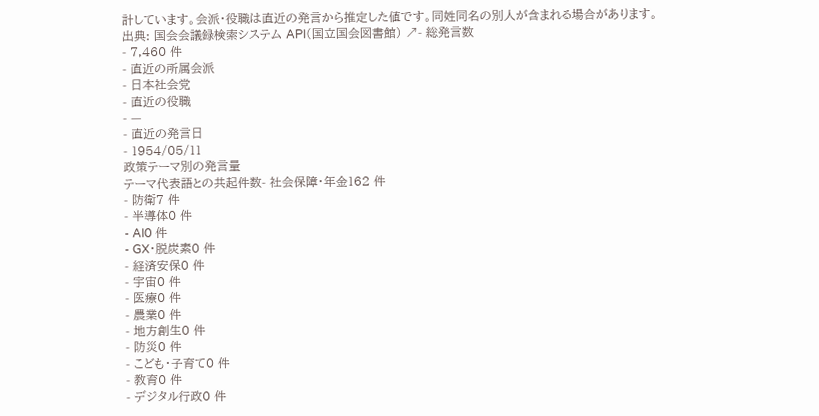計しています。会派・役職は直近の発言から推定した値です。同姓同名の別人が含まれる場合があります。
出典: 国会会議録検索システム API(国立国会図書館) ↗- 総発言数
- 7,460 件
- 直近の所属会派
- 日本社会党
- 直近の役職
- —
- 直近の発言日
- 1954/05/11
政策テーマ別の発言量
テーマ代表語との共起件数- 社会保障・年金162 件
- 防衛7 件
- 半導体0 件
- AI0 件
- GX・脱炭素0 件
- 経済安保0 件
- 宇宙0 件
- 医療0 件
- 農業0 件
- 地方創生0 件
- 防災0 件
- こども・子育て0 件
- 教育0 件
- デジタル行政0 件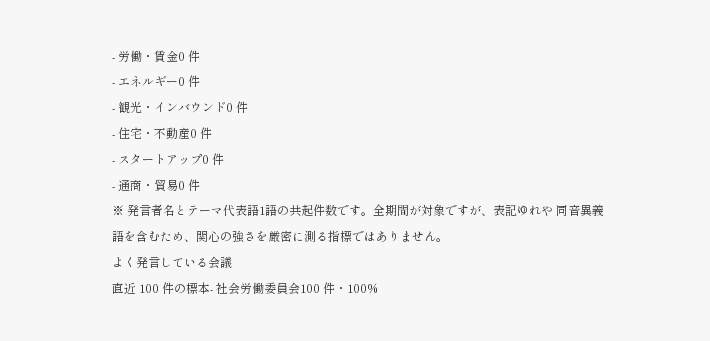- 労働・賃金0 件
- エネルギー0 件
- 観光・インバウンド0 件
- 住宅・不動産0 件
- スタートアップ0 件
- 通商・貿易0 件
※ 発言者名とテーマ代表語1語の共起件数です。全期間が対象ですが、表記ゆれや 同音異義語を含むため、関心の強さを厳密に測る指標ではありません。
よく発言している会議
直近 100 件の標本- 社会労働委員会100 件・100%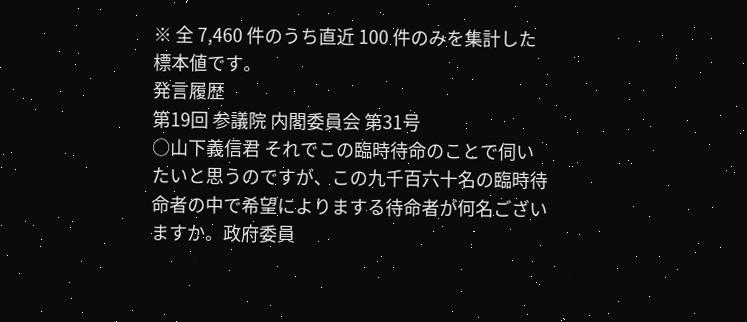※ 全 7,460 件のうち直近 100 件のみを集計した標本値です。
発言履歴
第19回 参議院 内閣委員会 第31号
○山下義信君 それでこの臨時待命のことで伺いたいと思うのですが、この九千百六十名の臨時待命者の中で希望によりまする待命者が何名ございますか。政府委員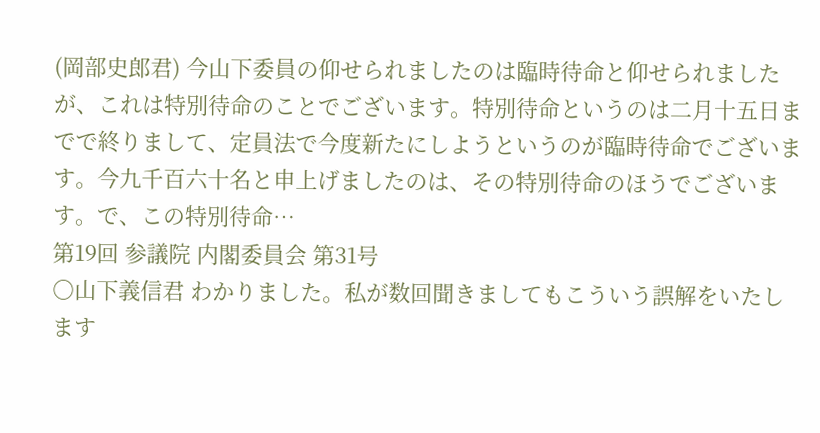(岡部史郎君) 今山下委員の仰せられましたのは臨時待命と仰せられましたが、これは特別待命のことでございます。特別待命というのは二月十五日までで終りまして、定員法で今度新たにしようというのが臨時待命でございます。今九千百六十名と申上げましたのは、その特別待命のほうでございます。で、この特別待命…
第19回 参議院 内閣委員会 第31号
○山下義信君 わかりました。私が数回聞きましてもこういう誤解をいたします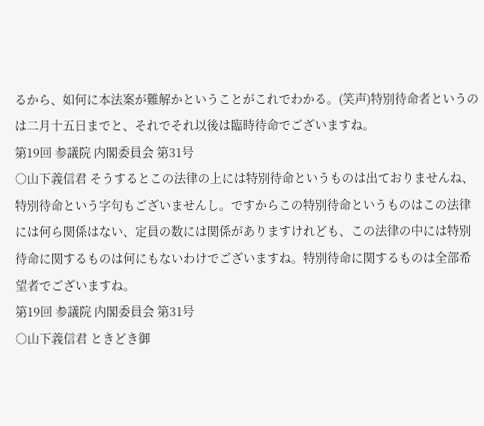るから、如何に本法案が難解かということがこれでわかる。(笑声)特別待命者というのは二月十五日までと、それでそれ以後は臨時待命でございますね。
第19回 参議院 内閣委員会 第31号
○山下義信君 そうするとこの法律の上には特別待命というものは出ておりませんね、特別待命という字句もございませんし。ですからこの特別待命というものはこの法律には何ら関係はない、定員の数には関係がありますけれども、この法律の中には特別待命に関するものは何にもないわけでございますね。特別待命に関するものは全部希望者でございますね。
第19回 参議院 内閣委員会 第31号
○山下義信君 ときどき御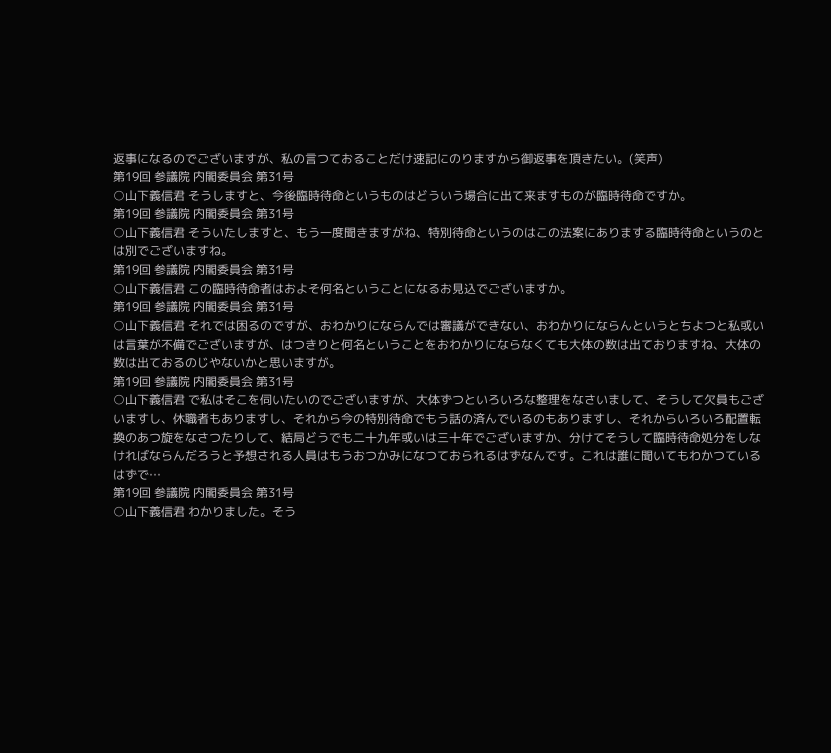返事になるのでございますが、私の言つておることだけ速記にのりますから御返事を頂きたい。(笑声)
第19回 参議院 内閣委員会 第31号
○山下義信君 そうしますと、今後臨時待命というものはどういう場合に出て来ますものが臨時待命ですか。
第19回 参議院 内閣委員会 第31号
○山下義信君 そういたしますと、もう一度聞きますがね、特別待命というのはこの法案にありまする臨時待命というのとは別でございますね。
第19回 参議院 内閣委員会 第31号
○山下義信君 この臨時待命者はおよそ何名ということになるお見込でございますか。
第19回 参議院 内閣委員会 第31号
○山下義信君 それでは困るのですが、おわかりにならんでは審議ができない、おわかりにならんというとちよつと私或いは言葉が不備でございますが、はつきりと何名ということをおわかりにならなくても大体の数は出ておりますね、大体の数は出ておるのじやないかと思いますが。
第19回 参議院 内閣委員会 第31号
○山下義信君 で私はそこを伺いたいのでございますが、大体ずつといろいろな整理をなさいまして、そうして欠員もございますし、休職者もありますし、それから今の特別待命でもう話の済んでいるのもありますし、それからいろいろ配置転換のあつ旋をなさつたりして、結局どうでも二十九年或いは三十年でございますか、分けてそうして臨時待命処分をしなければならんだろうと予想される人員はもうおつかみになつておられるはずなんです。これは誰に聞いてもわかつているはずで…
第19回 参議院 内閣委員会 第31号
○山下義信君 わかりました。そう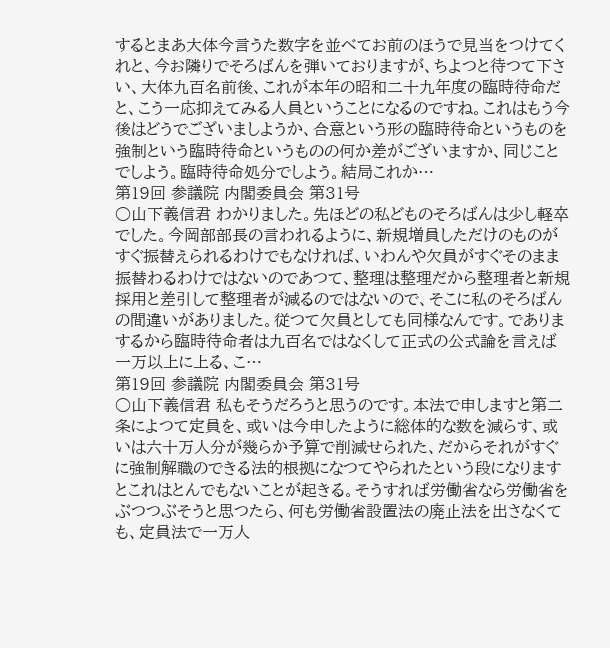するとまあ大体今言うた数字を並べてお前のほうで見当をつけてくれと、今お隣りでそろばんを弾いておりますが、ちよつと待つて下さい、大体九百名前後、これが本年の昭和二十九年度の臨時待命だと、こう一応抑えてみる人員ということになるのですね。これはもう今後はどうでございましようか、合意という形の臨時待命というものを強制という臨時待命というものの何か差がございますか、同じことでしよう。臨時待命処分でしよう。結局これか…
第19回 参議院 内閣委員会 第31号
○山下義信君 わかりました。先ほどの私どものそろばんは少し軽卒でした。今岡部部長の言われるように、新規増員しただけのものがすぐ振替えられるわけでもなければ、いわんや欠員がすぐそのまま振替わるわけではないのであつて、整理は整理だから整理者と新規採用と差引して整理者が減るのではないので、そこに私のそろばんの間違いがありました。従つて欠員としても同様なんです。でありまするから臨時待命者は九百名ではなくして正式の公式論を言えば一万以上に上る、こ…
第19回 参議院 内閣委員会 第31号
○山下義信君 私もそうだろうと思うのです。本法で申しますと第二条によつて定員を、或いは今申したように総体的な数を減らす、或いは六十万人分が幾らか予算で削減せられた、だからそれがすぐに強制解職のできる法的根拠になつてやられたという段になりますとこれはとんでもないことが起きる。そうすれば労働省なら労働省をぶつつぶそうと思つたら、何も労働省設置法の廃止法を出さなくても、定員法で一万人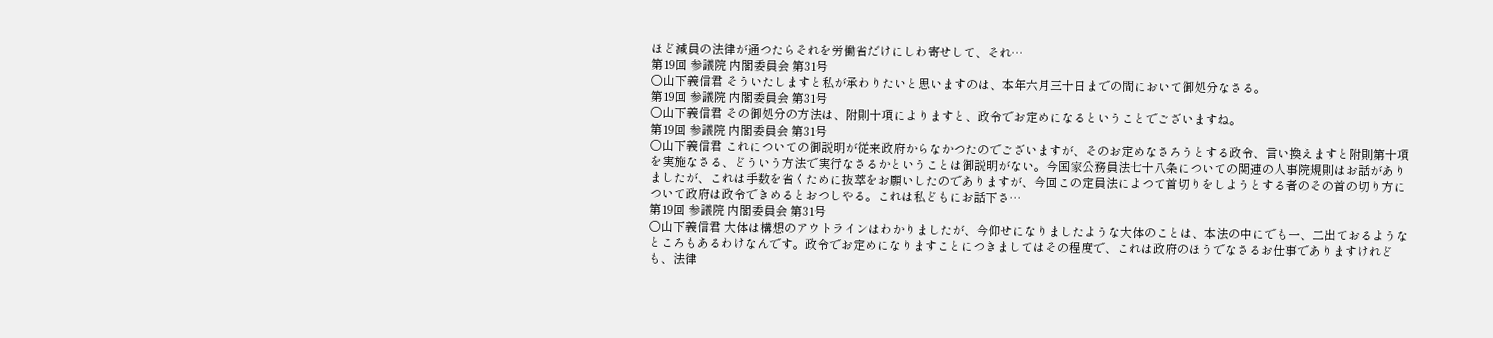ほど減員の法律が通つたらそれを労働省だけにしわ寄せして、それ…
第19回 参議院 内閣委員会 第31号
○山下義信君 そういたしますと私が承わりたいと思いますのは、本年六月三十日までの間において御処分なさる。
第19回 参議院 内閣委員会 第31号
○山下義信君 その御処分の方法は、附則十項によりますと、政令でお定めになるということでございますね。
第19回 参議院 内閣委員会 第31号
○山下義信君 これについての御説明が従来政府からなかつたのでございますが、そのお定めなさろうとする政令、言い換えますと附則第十項を実施なさる、どういう方法で実行なさるかということは御説明がない。今国家公務員法七十八条についての関連の人事院規則はお話がありましたが、これは手数を省くために抜萃をお願いしたのでありますが、今回この定員法によつて首切りをしようとする者のその首の切り方について政府は政令できめるとおつしやる。これは私どもにお話下さ…
第19回 参議院 内閣委員会 第31号
○山下義信君 大体は構想のアウトラインはわかりましたが、今仰せになりましたような大体のことは、本法の中にでも一、二出ておるようなところもあるわけなんです。政令でお定めになりますことにつきましてはその程度で、これは政府のほうでなさるお仕事でありますけれども、法律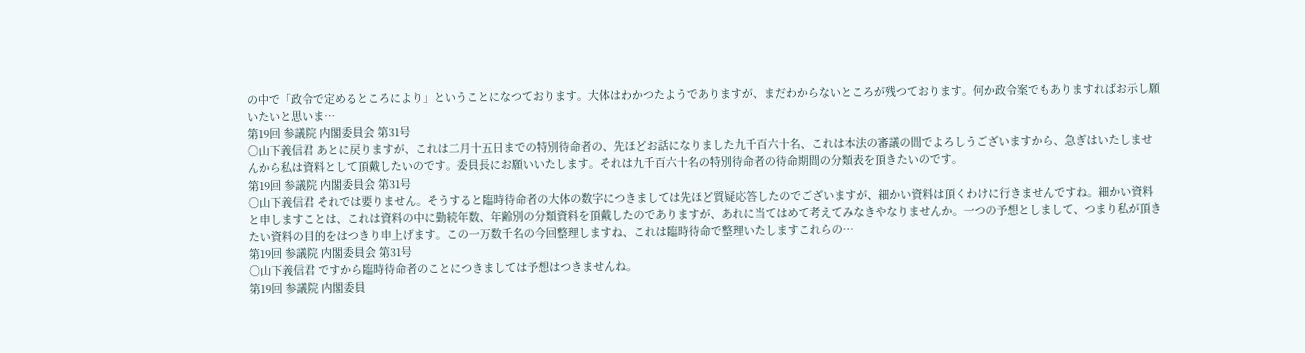の中で「政令で定めるところにより」ということになつております。大体はわかつたようでありますが、まだわからないところが残つております。何か政令案でもありますればお示し願いたいと思いま…
第19回 参議院 内閣委員会 第31号
○山下義信君 あとに戻りますが、これは二月十五日までの特別待命者の、先ほどお話になりました九千百六十名、これは本法の審議の間でよろしうございますから、急ぎはいたしませんから私は資料として頂戴したいのです。委員長にお願いいたします。それは九千百六十名の特別待命者の待命期間の分類表を頂きたいのです。
第19回 参議院 内閣委員会 第31号
○山下義信君 それでは要りません。そうすると臨時待命者の大体の数字につきましては先ほど質疑応答したのでございますが、細かい資料は頂くわけに行きませんですね。細かい資料と申しますことは、これは資料の中に勤続年数、年齢別の分類資料を頂戴したのでありますが、あれに当てはめて考えてみなきやなりませんか。一つの予想としまして、つまり私が頂きたい資料の目的をはつきり申上げます。この一万数千名の今回整理しますね、これは臨時待命で整理いたしますこれらの…
第19回 参議院 内閣委員会 第31号
○山下義信君 ですから臨時待命者のことにつきましては予想はつきませんね。
第19回 参議院 内閣委員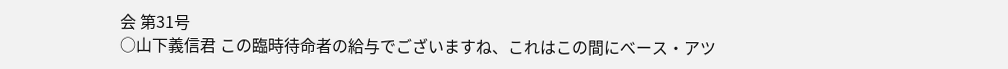会 第31号
○山下義信君 この臨時待命者の給与でございますね、これはこの間にべース・アツ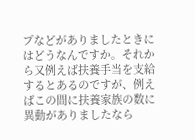プなどがありましたときにはどうなんですか。それから又例えば扶養手当を支給するとあるのですが、例えばこの間に扶養家族の数に異動がありましたなら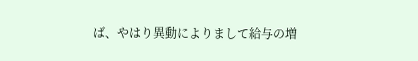ば、やはり異動によりまして給与の増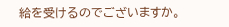給を受けるのでございますか。